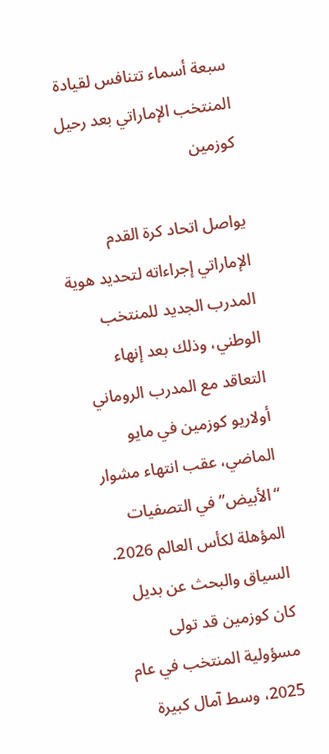سبعة أسماء تتنافس لقيادة المنتخب الإماراتي بعد رحيل كوزمين

يواصل اتحاد كرة القدم الإماراتي إجراءاته لتحديد هوية المدرب الجديد للمنتخب الوطني، وذلك بعد إنهاء التعاقد مع المدرب الروماني أولاريو كوزمين في مايو الماضي، عقب انتهاء مشوار “الأبيض” في التصفيات المؤهلة لكأس العالم 2026.
السياق والبحث عن بديل
كان كوزمين قد تولى مسؤولية المنتخب في عام 2025، وسط آمال كبيرة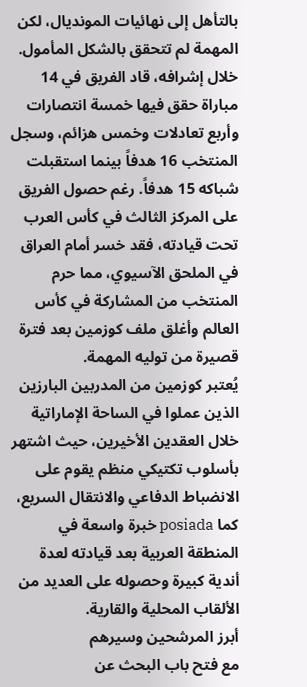بالتأهل إلى نهائيات المونديال، لكن المهمة لم تتحقق بالشكل المأمول. خلال إشرافه، قاد الفريق في 14 مباراة حقق فيها خمسة انتصارات وأربع تعادلات وخمس هزائم، وسجل المنتخب 16 هدفاً بينما استقبلت شباكه 15 هدفاً. رغم حصول الفريق على المركز الثالث في كأس العرب تحت قيادته، فقد خسر أمام العراق في الملحق الآسيوي، مما حرم المنتخب من المشاركة في كأس العالم وأغلق ملف كوزمين بعد فترة قصيرة من توليه المهمة.
يُعتبر كوزمين من المدربين البارزين الذين عملوا في الساحة الإماراتية خلال العقدين الأخيرين، حيث اشتهر بأسلوب تكتيكي منظم يقوم على الانضباط الدفاعي والانتقال السريع، كما posiada خبرة واسعة في المنطقة العربية بعد قيادته لعدة أندية كبيرة وحصوله على العديد من الألقاب المحلية والقارية.
أبرز المرشحين وسيرهم
مع فتح باب البحث عن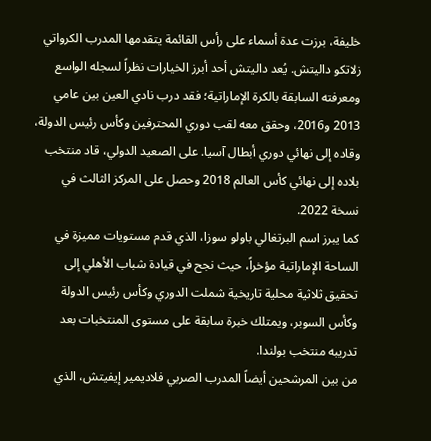خليفة، برزت عدة أسماء على رأس القائمة يتقدمها المدرب الكرواتي زلاتكو داليتش. يُعد داليتش أحد أبرز الخيارات نظراً لسجله الواسع ومعرفته السابقة بالكرة الإماراتية؛ فقد درب نادي العين بين عامي 2013 و2016، وحقق معه لقب دوري المحترفين وكأس رئيس الدولة، وقاده إلى نهائي دوري أبطال آسيا. على الصعيد الدولي، قاد منتخب بلاده إلى نهائي كأس العالم 2018 وحصل على المركز الثالث في نسخة 2022.
كما يبرز اسم البرتغالي باولو سوزا، الذي قدم مستويات مميزة في الساحة الإماراتية مؤخراً، حيث نجح في قيادة شباب الأهلي إلى تحقيق ثلاثية محلية تاريخية شملت الدوري وكأس رئيس الدولة وكأس السوبر، ويمتلك خبرة سابقة على مستوى المنتخبات بعد تدريبه منتخب بولندا.
من بين المرشحين أيضاً المدرب الصربي فلاديمير إيفيتش، الذي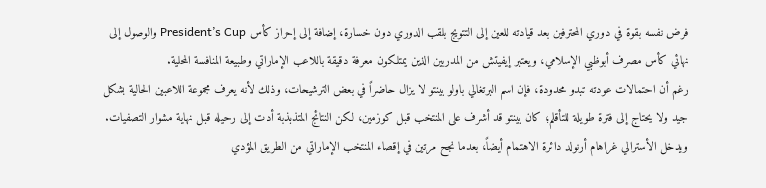فرض نفسه بقوة في دوري المحترفين بعد قيادته للعين إلى التتويج بلقب الدوري دون خسارة، إضافة إلى إحراز كأس President’s Cup والوصول إلى نهائي كأس مصرف أبوظبي الإسلامي، ويعتبر إيفيتش من المدربين الذين يمتلكون معرفة دقيقة باللاعب الإماراتي وطبيعة المنافسة المحلية.
رغم أن احتمالات عودته تبدو محدودة، فإن اسم البرتغالي باولو بينتو لا يزال حاضراً في بعض الترشيحات، وذلك لأنه يعرف مجموعة اللاعبين الحالية بشكل جيد ولا يحتاج إلى فترة طويلة للتأقلم؛ كان بينتو قد أشرف على المنتخب قبل كوزمين، لكن النتائج المتذبذبة أدت إلى رحيله قبل نهاية مشوار التصفيات.
ويدخل الأسترالي غراهام أرنولد دائرة الاهتمام أيضاً، بعدما نجح مرتين في إقصاء المنتخب الإماراتي من الطريق المؤدي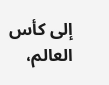إلى كأس العالم،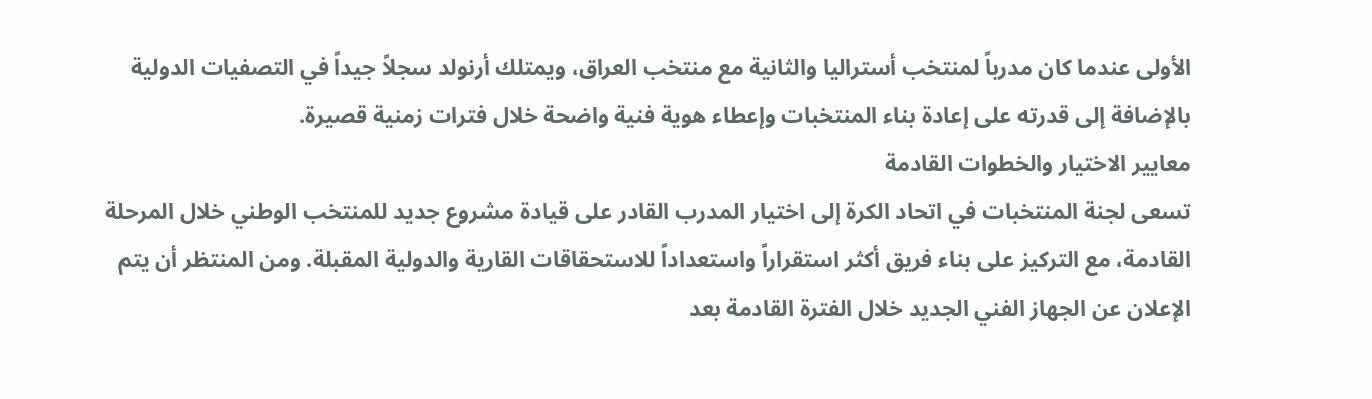الأولى عندما كان مدرباً لمنتخب أستراليا والثانية مع منتخب العراق، ويمتلك أرنولد سجلاً جيداً في التصفيات الدولية بالإضافة إلى قدرته على إعادة بناء المنتخبات وإعطاء هوية فنية واضحة خلال فترات زمنية قصيرة.
معايير الاختيار والخطوات القادمة
تسعى لجنة المنتخبات في اتحاد الكرة إلى اختيار المدرب القادر على قيادة مشروع جديد للمنتخب الوطني خلال المرحلة القادمة، مع التركيز على بناء فريق أكثر استقراراً واستعداداً للاستحقاقات القارية والدولية المقبلة. ومن المنتظر أن يتم الإعلان عن الجهاز الفني الجديد خلال الفترة القادمة بعد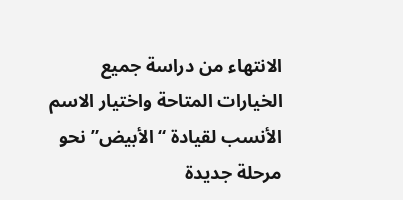الانتهاء من دراسة جميع الخيارات المتاحة واختيار الاسم الأنسب لقيادة “الأبيض” نحو مرحلة جديدة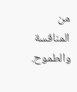من المنافسة والطموح.